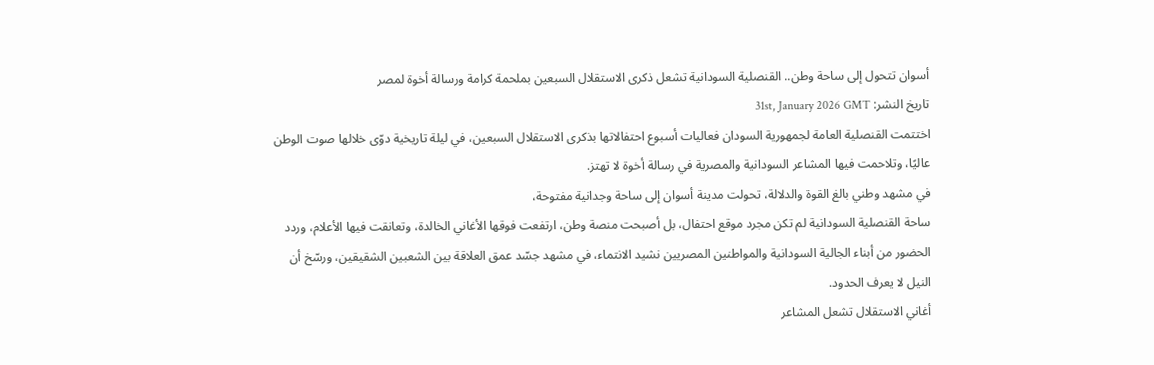أسوان تتحول إلى ساحة وطن.. القنصلية السودانية تشعل ذكرى الاستقلال السبعين بملحمة كرامة ورسالة أخوة لمصر
تاريخ النشر: 31st, January 2026 GMT
اختتمت القنصلية العامة لجمهورية السودان فعاليات أسبوع احتفالاتها بذكرى الاستقلال السبعين، في ليلة تاريخية دوّى خلالها صوت الوطن عاليًا، وتلاحمت فيها المشاعر السودانية والمصرية في رسالة أخوة لا تهتز.
في مشهد وطني بالغ القوة والدلالة، تحولت مدينة أسوان إلى ساحة وجدانية مفتوحة،
ساحة القنصلية السودانية لم تكن مجرد موقع احتفال، بل أصبحت منصة وطن، ارتفعت فوقها الأغاني الخالدة، وتعانقت فيها الأعلام، وردد الحضور من أبناء الجالية السودانية والمواطنين المصريين نشيد الانتماء، في مشهد جسّد عمق العلاقة بين الشعبين الشقيقين، ورسّخ أن النيل لا يعرف الحدود.
أغاني الاستقلال تشعل المشاعر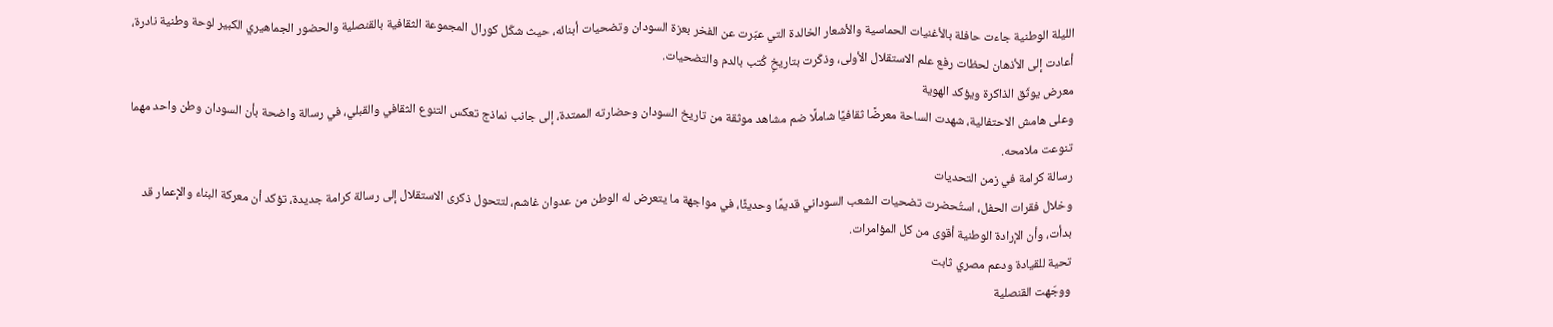الليلة الوطنية جاءت حافلة بالأغنيات الحماسية والأشعار الخالدة التي عبّرت عن الفخر بعزة السودان وتضحيات أبنائه، حيث شكّل كورال المجموعة الثقافية بالقنصلية والحضور الجماهيري الكبير لوحة وطنية نادرة، أعادت إلى الأذهان لحظات رفع علم الاستقلال الأولى، وذكّرت بتاريخٍ كُتب بالدم والتضحيات.
معرض يوثّق الذاكرة ويؤكد الهوية
وعلى هامش الاحتفالية، شهدت الساحة معرضًا ثقافيًا شاملًا ضم مشاهد موثقة من تاريخ السودان وحضارته الممتدة، إلى جانب نماذج تعكس التنوع الثقافي والقبلي، في رسالة واضحة بأن السودان وطن واحد مهما تنوعت ملامحه.
رسالة كرامة في زمن التحديات
وخلال فقرات الحفل، استُحضرت تضحيات الشعب السوداني قديمًا وحديثًا، في مواجهة ما يتعرض له الوطن من عدوان غاشم، لتتحول ذكرى الاستقلال إلى رسالة كرامة جديدة، تؤكد أن معركة البناء والإعمار قد بدأت، وأن الإرادة الوطنية أقوى من كل المؤامرات.
تحية للقيادة ودعم مصري ثابت
ووجّهت القنصلية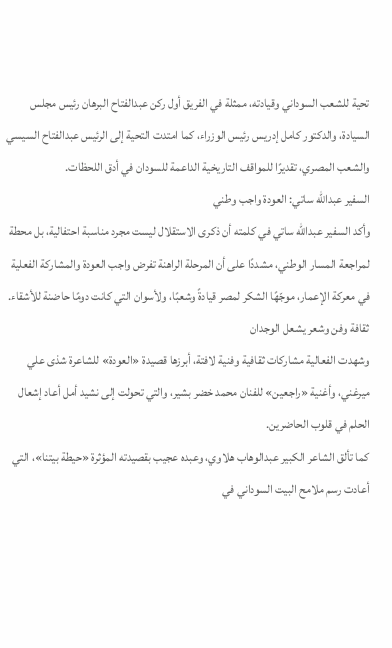تحية للشعب السوداني وقيادته، ممثلة في الفريق أول ركن عبدالفتاح البرهان رئيس مجلس السيادة، والدكتور كامل إدريس رئيس الوزراء، كما امتدت التحية إلى الرئيس عبدالفتاح السيسي والشعب المصري، تقديرًا للمواقف التاريخية الداعمة للسودان في أدق اللحظات.
السفير عبدالله ساتي: العودة واجب وطني
وأكد السفير عبدالله ساتي في كلمته أن ذكرى الاستقلال ليست مجرد مناسبة احتفالية، بل محطة لمراجعة المسار الوطني، مشددًا على أن المرحلة الراهنة تفرض واجب العودة والمشاركة الفعلية في معركة الإعمار، موجّهًا الشكر لمصر قيادةً وشعبًا، ولأسوان التي كانت دومًا حاضنة للأشقاء.
ثقافة وفن وشعر يشعل الوجدان
وشهدت الفعالية مشاركات ثقافية وفنية لافتة، أبرزها قصيدة «العودة» للشاعرة شذى علي ميرغني، وأغنية «راجعين» للفنان محمد خضر بشير، والتي تحولت إلى نشيد أمل أعاد إشعال الحلم في قلوب الحاضرين.
كما تألق الشاعر الكبير عبدالوهاب هلاوي، وعبده عجيب بقصيدته المؤثرة «حيطة بيتنا»، التي أعادت رسم ملامح البيت السوداني في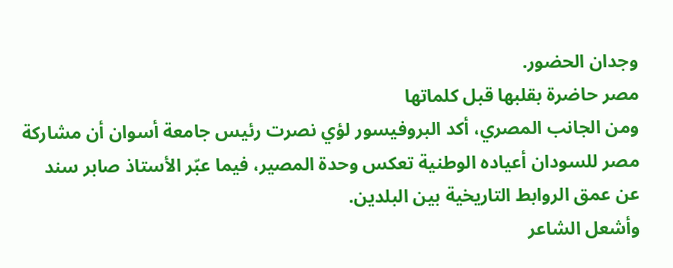وجدان الحضور.
مصر حاضرة بقلبها قبل كلماتها
ومن الجانب المصري، أكد البروفيسور لؤي نصرت رئيس جامعة أسوان أن مشاركة مصر للسودان أعياده الوطنية تعكس وحدة المصير، فيما عبّر الأستاذ صابر سند عن عمق الروابط التاريخية بين البلدين.
وأشعل الشاعر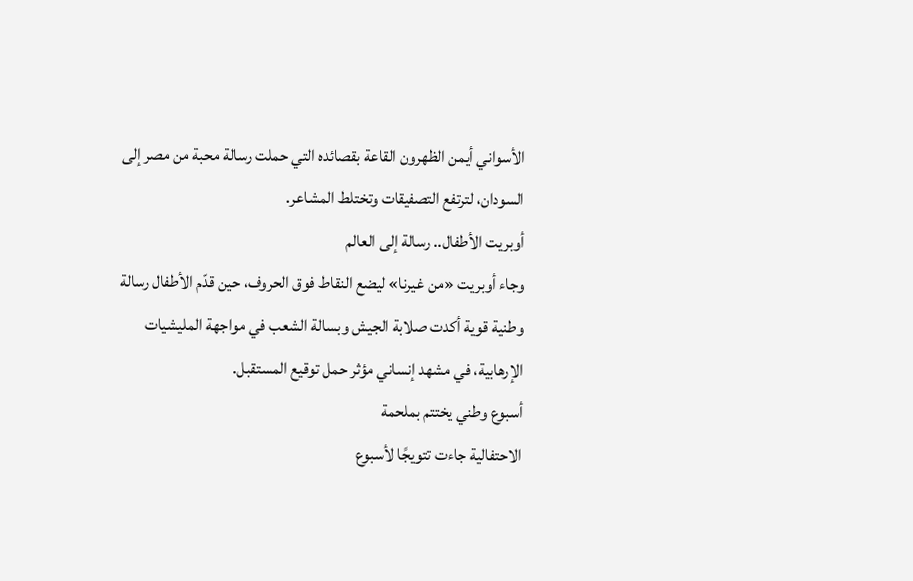الأسواني أيمن الظهرون القاعة بقصائده التي حملت رسالة محبة من مصر إلى السودان، لترتفع التصفيقات وتختلط المشاعر.
أوبريت الأطفال.. رسالة إلى العالم
وجاء أوبريت «من غيرنا» ليضع النقاط فوق الحروف، حين قدّم الأطفال رسالة وطنية قوية أكدت صلابة الجيش وبسالة الشعب في مواجهة المليشيات الإرهابية، في مشهد إنساني مؤثر حمل توقيع المستقبل.
أسبوع وطني يختتم بملحمة
الاحتفالية جاءت تتويجًا لأسبوع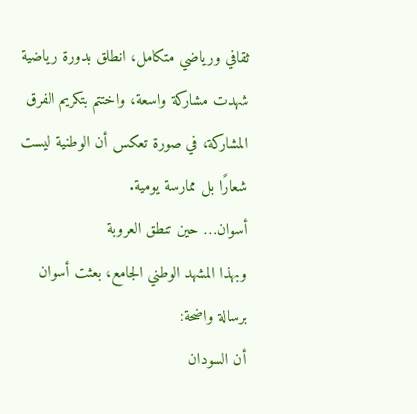ثقافي ورياضي متكامل، انطلق بدورة رياضية شهدت مشاركة واسعة، واختتم بتكريم الفرق المشاركة، في صورة تعكس أن الوطنية ليست شعارًا بل ممارسة يومية.
أسوان… حين تنطق العروبة
وبهذا المشهد الوطني الجامع، بعثت أسوان برسالة واضحة:
أن السودان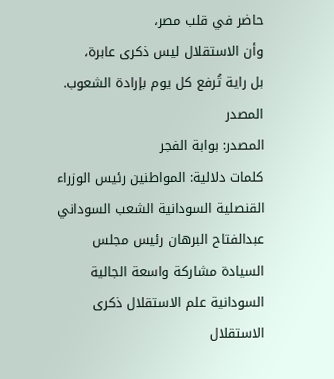حاضر في قلب مصر،
وأن الاستقلال ليس ذكرى عابرة،
بل راية تُرفع كل يوم بإرادة الشعوب.
المصدر
المصدر: بوابة الفجر
كلمات دلالية: المواطنين رئيس الوزراء القنصلية السودانية الشعب السوداني عبدالفتاح البرهان رئيس مجلس السيادة مشاركة واسعة الجالية السودانية علم الاستقلال ذکرى الاستقلال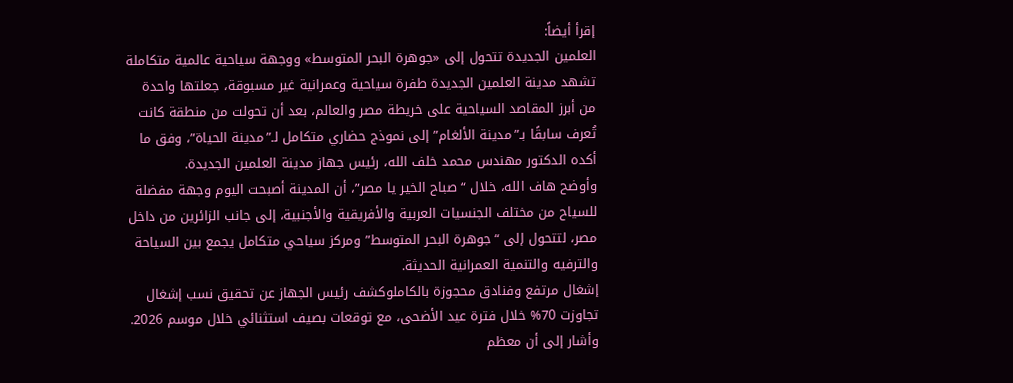إقرأ أيضاً:
العلمين الجديدة تتحول إلى «جوهرة البحر المتوسط» ووجهة سياحية عالمية متكاملة
تشهد مدينة العلمين الجديدة طفرة سياحية وعمرانية غير مسبوقة، جعلتها واحدة من أبرز المقاصد السياحية على خريطة مصر والعالم، بعد أن تحولت من منطقة كانت تُعرف سابقًا بـ”مدينة الألغام” إلى نموذج حضاري متكامل لـ”مدينة الحياة”، وفق ما أكده الدكتور مهندس محمد خلف الله، رئيس جهاز مدينة العلمين الجديدة.
وأوضح هاف الله، خلال “صباح الخير يا مصر”، أن المدينة أصبحت اليوم وجهة مفضلة للسياح من مختلف الجنسيات العربية والأفريقية والأجنبية، إلى جانب الزائرين من داخل مصر، لتتحول إلى “جوهرة البحر المتوسط” ومركز سياحي متكامل يجمع بين السياحة والترفيه والتنمية العمرانية الحديثة.
إشغال مرتفع وفنادق محجوزة بالكاملوكشف رئيس الجهاز عن تحقيق نسب إشغال تجاوزت 70% خلال فترة عيد الأضحى، مع توقعات بصيف استثنائي خلال موسم 2026.
وأشار إلى أن معظم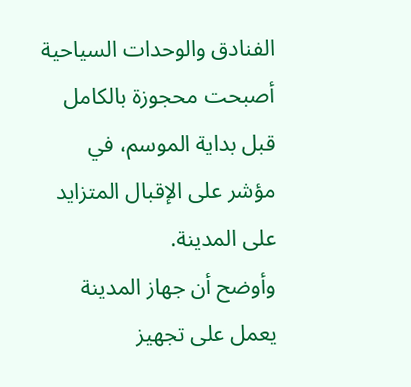الفنادق والوحدات السياحية أصبحت محجوزة بالكامل قبل بداية الموسم، في مؤشر على الإقبال المتزايد على المدينة.
وأوضح أن جهاز المدينة يعمل على تجهيز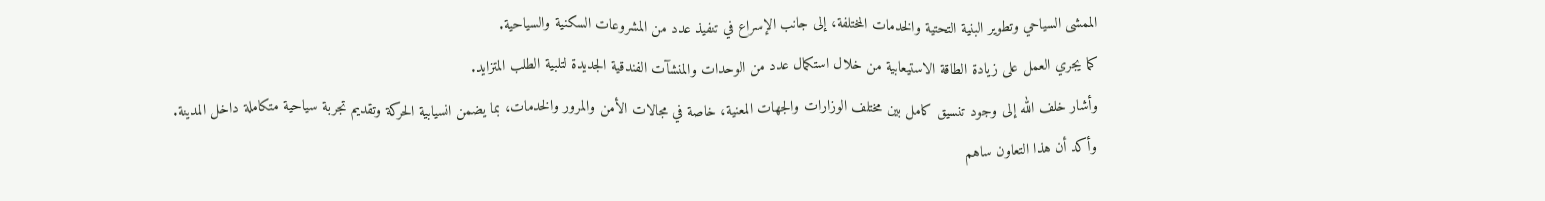الممشى السياحي وتطوير البنية التحتية والخدمات المختلفة، إلى جانب الإسراع في تنفيذ عدد من المشروعات السكنية والسياحية.
كما يجري العمل على زيادة الطاقة الاستيعابية من خلال استكمال عدد من الوحدات والمنشآت الفندقية الجديدة لتلبية الطلب المتزايد.
وأشار خلف الله إلى وجود تنسيق كامل بين مختلف الوزارات والجهات المعنية، خاصة في مجالات الأمن والمرور والخدمات، بما يضمن انسيابية الحركة وتقديم تجربة سياحية متكاملة داخل المدينة.
وأكد أن هذا التعاون ساهم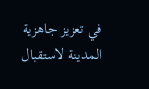في تعزيز جاهزية المدينة لاستقبال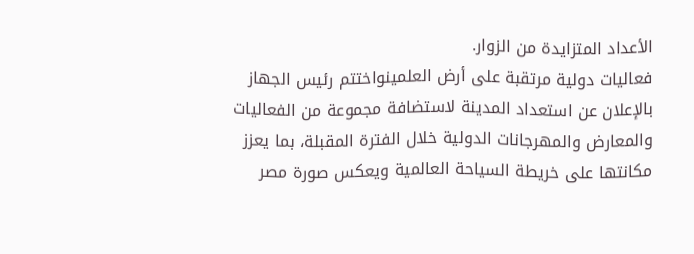الأعداد المتزايدة من الزوار.
فعاليات دولية مرتقبة على أرض العلمينواختتم رئيس الجهاز بالإعلان عن استعداد المدينة لاستضافة مجموعة من الفعاليات والمعارض والمهرجانات الدولية خلال الفترة المقبلة، بما يعزز مكانتها على خريطة السياحة العالمية ويعكس صورة مصر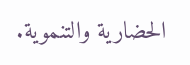الحضارية والتنموية.